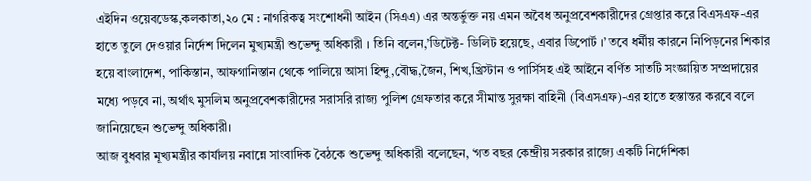এইদিন ওয়েবডেস্ক,কলকাতা,২০ মে : নাগরিকত্ব সংশোধনী আইন (সিএএ) এর অন্তর্ভুক্ত নয় এমন অবৈধ অনুপ্রবেশকারীদের গ্রেপ্তার করে বিএসএফ-এর হাতে তুলে দেওয়ার নির্দেশ দিলেন মুখ্যমন্ত্রী শুভেন্দু অধিকারী । তিনি বলেন,’ডিটেক্ট- ডিলিট হয়েছে, এবার ডিপোর্ট ।’ তবে ধর্মীয় কারনে নিপিড়নের শিকার হয়ে বাংলাদেশ, পাকিস্তান, আফগানিস্তান থেকে পালিয়ে আসা হিন্দু,বৌদ্ধ,জৈন, শিখ,খ্রিস্টান ও পার্সিসহ এই আইনে বর্ণিত সাতটি সংজ্ঞায়িত সম্প্রদায়ের মধ্যে পড়বে না, অর্থাৎ মুসলিম অনুপ্রবেশকারীদের সরাসরি রাজ্য পুলিশ গ্রেফতার করে সীমান্ত সুরক্ষা বাহিনী (বিএসএফ)-এর হাতে হস্তান্তর করবে বলে জানিয়েছেন শুভেন্দু অধিকারী।
আজ বুধবার মূখ্যমন্ত্রীর কার্যালয় নবান্নে সাংবাদিক বৈঠকে শুভেন্দু অধিকারী বলেছেন, ‘গত বছর কেন্দ্রীয় সরকার রাজ্যে একটি নির্দেশিকা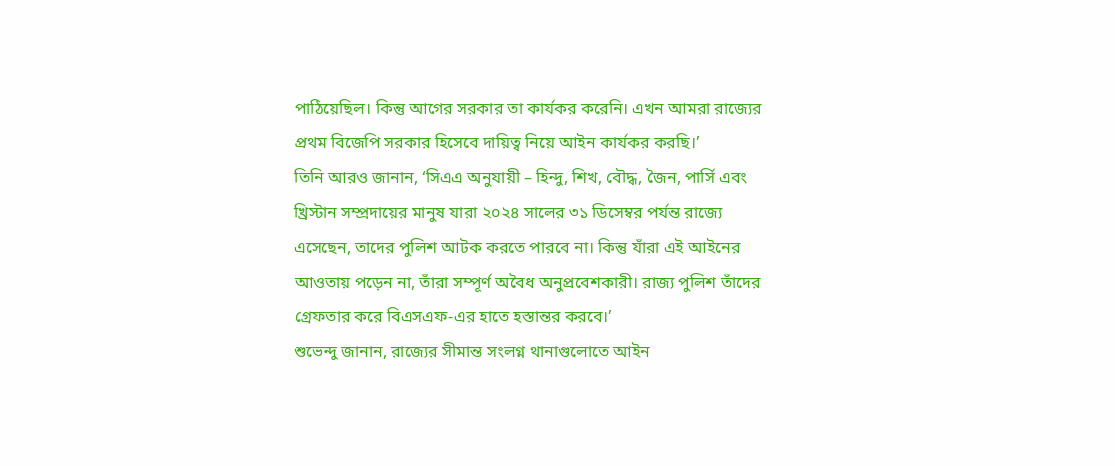পাঠিয়েছিল। কিন্তু আগের সরকার তা কার্যকর করেনি। এখন আমরা রাজ্যের প্রথম বিজেপি সরকার হিসেবে দায়িত্ব নিয়ে আইন কার্যকর করছি।’
তিনি আরও জানান, ‘সিএএ অনুযায়ী – হিন্দু, শিখ, বৌদ্ধ, জৈন, পার্সি এবং খ্রিস্টান সম্প্রদায়ের মানুষ যারা ২০২৪ সালের ৩১ ডিসেম্বর পর্যন্ত রাজ্যে এসেছেন, তাদের পুলিশ আটক করতে পারবে না। কিন্তু যাঁরা এই আইনের আওতায় পড়েন না, তাঁরা সম্পূর্ণ অবৈধ অনুপ্রবেশকারী। রাজ্য পুলিশ তাঁদের গ্রেফতার করে বিএসএফ-এর হাতে হস্তান্তর করবে।’
শুভেন্দু জানান, রাজ্যের সীমান্ত সংলগ্ন থানাগুলোতে আইন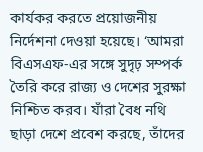কার্যকর করতে প্রয়োজনীয় নির্দেশনা দেওয়া হয়েছে। ‘আমরা বিএসএফ-এর সঙ্গে সুদৃঢ় সম্পর্ক তৈরি করে রাজ্য ও দেশের সুরক্ষা নিশ্চিত করব। যাঁরা বৈধ নথি ছাড়া দেশে প্রবেশ করছে, তাঁদের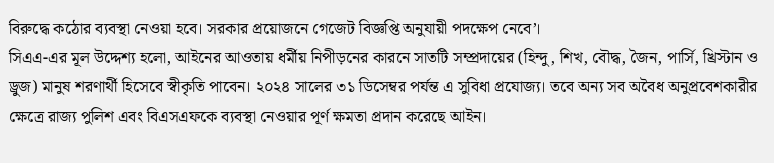বিরুদ্ধে কঠোর ব্যবস্থা নেওয়া হবে। সরকার প্রয়োজনে গেজেট বিজ্ঞপ্তি অনুযায়ী পদক্ষেপ নেবে’।
সিএএ-এর মূল উদ্দেশ্য হলো, আইনের আওতায় ধর্মীয় নিপীড়নের কারনে সাতটি সম্প্রদায়ের (হিন্দু, শিখ, বৌদ্ধ, জৈন, পার্সি, খ্রিস্টান ও ড্রুজ) মানুষ শরণার্থী হিসেবে স্বীকৃতি পাবেন। ২০২৪ সালের ৩১ ডিসেম্বর পর্যন্ত এ সুবিধা প্রযোজ্য। তবে অন্য সব অবৈধ অনুপ্রবেশকারীর ক্ষেত্রে রাজ্য পুলিশ এবং বিএসএফকে ব্যবস্থা নেওয়ার পূর্ণ ক্ষমতা প্রদান করেছে আইন।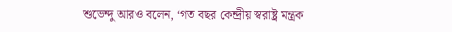শুভেন্দু আরও বলেন, ‘গত বছর কেন্দ্রীয় স্বরাষ্ট্র মন্ত্রক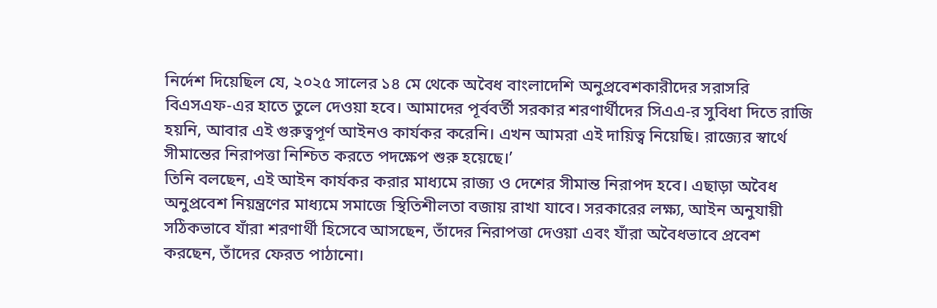নির্দেশ দিয়েছিল যে, ২০২৫ সালের ১৪ মে থেকে অবৈধ বাংলাদেশি অনুপ্রবেশকারীদের সরাসরি বিএসএফ-এর হাতে তুলে দেওয়া হবে। আমাদের পূর্ববর্তী সরকার শরণার্থীদের সিএএ-র সুবিধা দিতে রাজি হয়নি, আবার এই গুরুত্বপূর্ণ আইনও কার্যকর করেনি। এখন আমরা এই দায়িত্ব নিয়েছি। রাজ্যের স্বার্থে সীমান্তের নিরাপত্তা নিশ্চিত করতে পদক্ষেপ শুরু হয়েছে।’
তিনি বলছেন, এই আইন কার্যকর করার মাধ্যমে রাজ্য ও দেশের সীমান্ত নিরাপদ হবে। এছাড়া অবৈধ অনুপ্রবেশ নিয়ন্ত্রণের মাধ্যমে সমাজে স্থিতিশীলতা বজায় রাখা যাবে। সরকারের লক্ষ্য, আইন অনুযায়ী সঠিকভাবে যাঁরা শরণার্থী হিসেবে আসছেন, তাঁদের নিরাপত্তা দেওয়া এবং যাঁরা অবৈধভাবে প্রবেশ করছেন, তাঁদের ফেরত পাঠানো।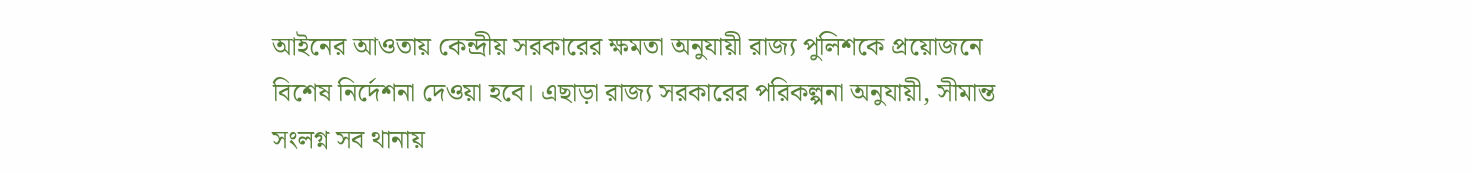আইনের আওতায় কেন্দ্রীয় সরকারের ক্ষমতা অনুযায়ী রাজ্য পুলিশকে প্রয়োজনে বিশেষ নির্দেশনা দেওয়া হবে। এছাড়া রাজ্য সরকারের পরিকল্পনা অনুযায়ী, সীমান্ত সংলগ্ন সব থানায়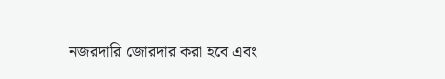নজরদারি জোরদার করা হবে এবং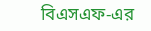বিএসএফ-এর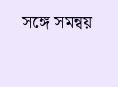সঙ্গে সমন্বয়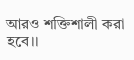আরও শক্তিশালী করা হবে।।